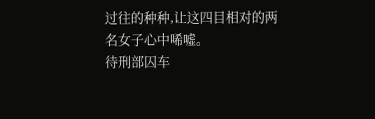过往的种种,让这四目相对的两名女子心中唏嘘。
待刑部囚车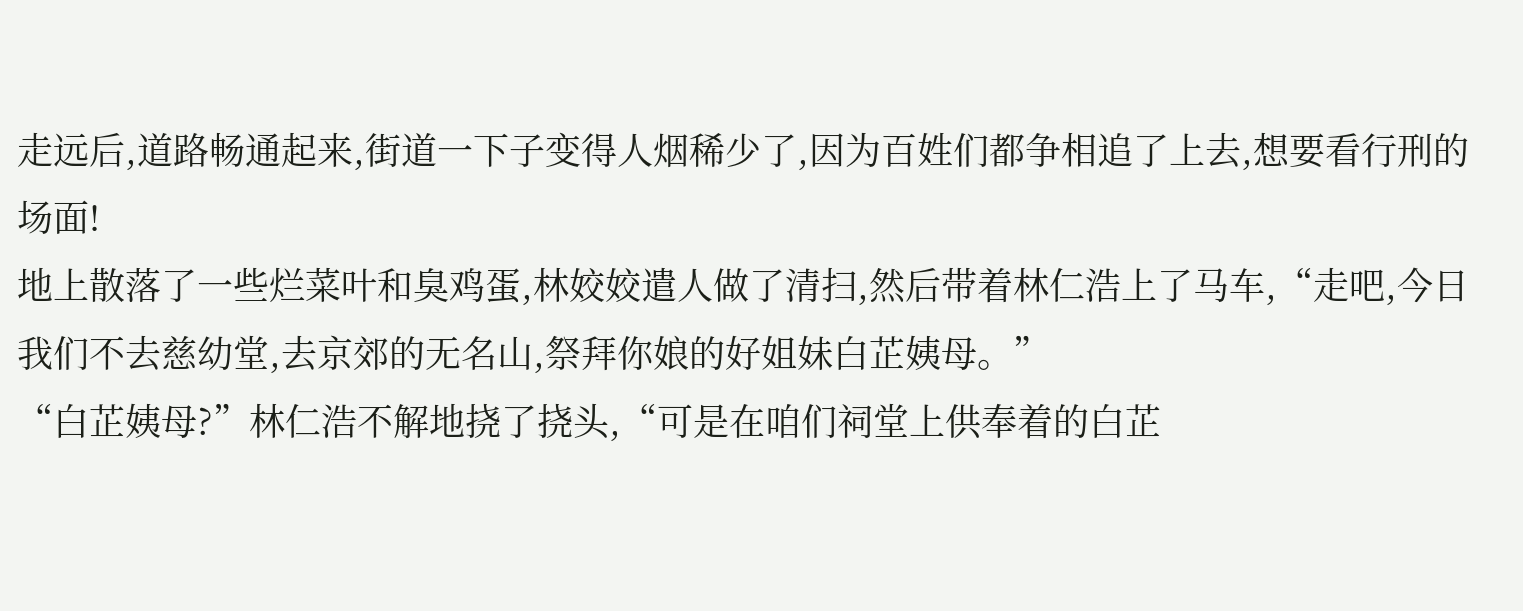走远后,道路畅通起来,街道一下子变得人烟稀少了,因为百姓们都争相追了上去,想要看行刑的场面!
地上散落了一些烂菜叶和臭鸡蛋,林姣姣遣人做了清扫,然后带着林仁浩上了马车,“走吧,今日我们不去慈幼堂,去京郊的无名山,祭拜你娘的好姐妹白芷姨母。”
“白芷姨母?”林仁浩不解地挠了挠头,“可是在咱们祠堂上供奉着的白芷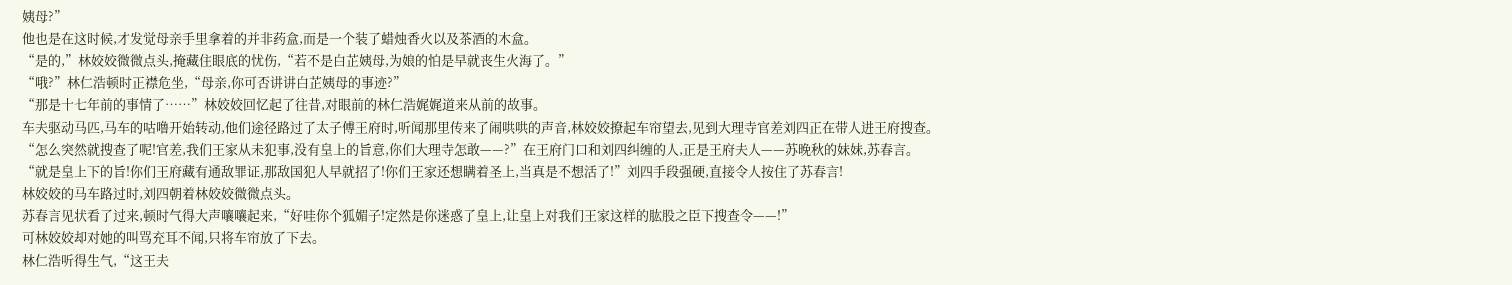姨母?”
他也是在这时候,才发觉母亲手里拿着的并非药盒,而是一个装了蜡烛香火以及茶酒的木盒。
“是的,”林姣姣微微点头,掩藏住眼底的忧伤,“若不是白芷姨母,为娘的怕是早就丧生火海了。”
“哦?”林仁浩顿时正襟危坐,“母亲,你可否讲讲白芷姨母的事迹?”
“那是十七年前的事情了……”林姣姣回忆起了往昔,对眼前的林仁浩娓娓道来从前的故事。
车夫驱动马匹,马车的咕噜开始转动,他们途径路过了太子傅王府时,听闻那里传来了闹哄哄的声音,林姣姣撩起车帘望去,见到大理寺官差刘四正在带人进王府搜查。
“怎么突然就搜查了呢!官差,我们王家从未犯事,没有皇上的旨意,你们大理寺怎敢——?”在王府门口和刘四纠缠的人,正是王府夫人——苏晚秋的妹妹,苏春言。
“就是皇上下的旨!你们王府藏有通敌罪证,那敌国犯人早就招了!你们王家还想瞒着圣上,当真是不想活了!”刘四手段强硬,直接令人按住了苏春言!
林姣姣的马车路过时,刘四朝着林姣姣微微点头。
苏春言见状看了过来,顿时气得大声嚷嚷起来,“好哇你个狐媚子!定然是你迷惑了皇上,让皇上对我们王家这样的肱股之臣下搜查令——!”
可林姣姣却对她的叫骂充耳不闻,只将车帘放了下去。
林仁浩听得生气,“这王夫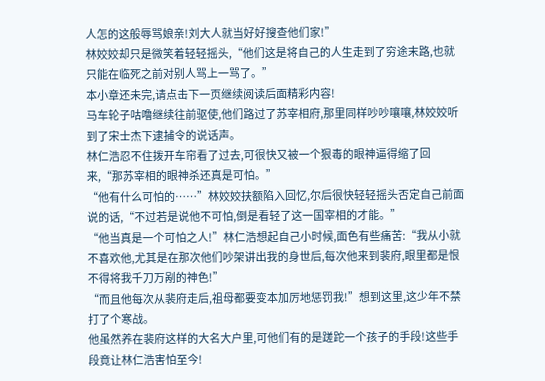人怎的这般辱骂娘亲!刘大人就当好好搜查他们家!”
林姣姣却只是微笑着轻轻摇头,“他们这是将自己的人生走到了穷途末路,也就只能在临死之前对别人骂上一骂了。”
本小章还未完,请点击下一页继续阅读后面精彩内容!
马车轮子咕噜继续往前驱使,他们路过了苏宰相府,那里同样吵吵嚷嚷,林姣姣听到了宋士杰下逮捕令的说话声。
林仁浩忍不住拨开车帘看了过去,可很快又被一个狠毒的眼神逼得缩了回来,“那苏宰相的眼神杀还真是可怕。”
“他有什么可怕的……”林姣姣扶额陷入回忆,尔后很快轻轻摇头否定自己前面说的话,“不过若是说他不可怕,倒是看轻了这一国宰相的才能。”
“他当真是一个可怕之人!”林仁浩想起自己小时候,面色有些痛苦:“我从小就不喜欢他,尤其是在那次他们吵架讲出我的身世后,每次他来到裴府,眼里都是恨不得将我千刀万剐的神色!”
“而且他每次从裴府走后,祖母都要变本加厉地惩罚我!”想到这里,这少年不禁打了个寒战。
他虽然养在裴府这样的大名大户里,可他们有的是蹉跎一个孩子的手段!这些手段竟让林仁浩害怕至今!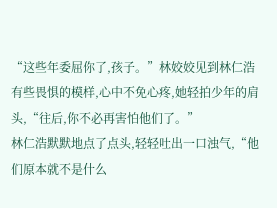“这些年委屈你了,孩子。”林姣姣见到林仁浩有些畏惧的模样,心中不免心疼,她轻拍少年的肩头,“往后,你不必再害怕他们了。”
林仁浩默默地点了点头,轻轻吐出一口浊气,“他们原本就不是什么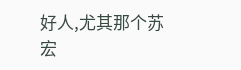好人,尤其那个苏宏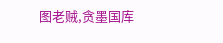图老贼,贪墨国库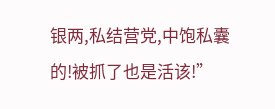银两,私结营党,中饱私囊的!被抓了也是活该!”